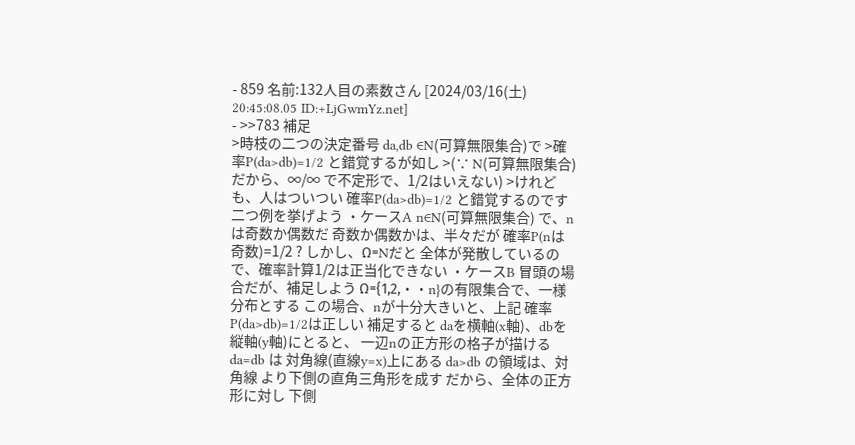- 859 名前:132人目の素数さん [2024/03/16(土) 20:45:08.05 ID:+LjGwmYz.net]
- >>783 補足
>時枝の二つの決定番号 da,db ∈N(可算無限集合)で >確率P(da>db)=1/2 と錯覚するが如し >(∵ N(可算無限集合)だから、∞/∞ で不定形で、1/2はいえない) >けれども、人はついつい 確率P(da>db)=1/2 と錯覚するのです 二つ例を挙げよう ・ケースA n∈N(可算無限集合) で、nは奇数か偶数だ 奇数か偶数かは、半々だが 確率P(nは奇数)=1/2 ? しかし、Ω=Nだと 全体が発散しているので、確率計算1/2は正当化できない ・ケースB 冒頭の場合だが、補足しよう Ω={1,2,・・n}の有限集合で、一様分布とする この場合、nが十分大きいと、上記 確率P(da>db)=1/2は正しい 補足すると daを横軸(x軸)、dbを縦軸(y軸)にとると、 一辺nの正方形の格子が描ける da=db は 対角線(直線y=x)上にある da>db の領域は、対角線 より下側の直角三角形を成す だから、全体の正方形に対し 下側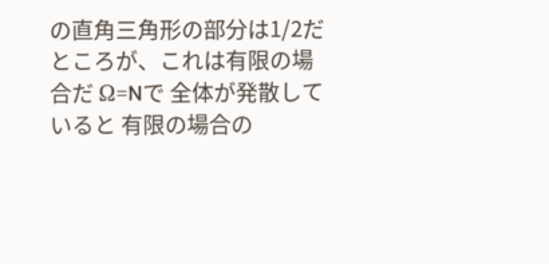の直角三角形の部分は1/2だ ところが、これは有限の場合だ Ω=Nで 全体が発散していると 有限の場合の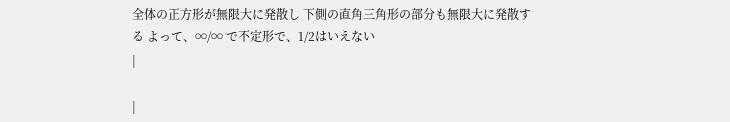全体の正方形が無限大に発散し 下側の直角三角形の部分も無限大に発散する よって、∞/∞ で不定形で、1/2はいえない
|

|